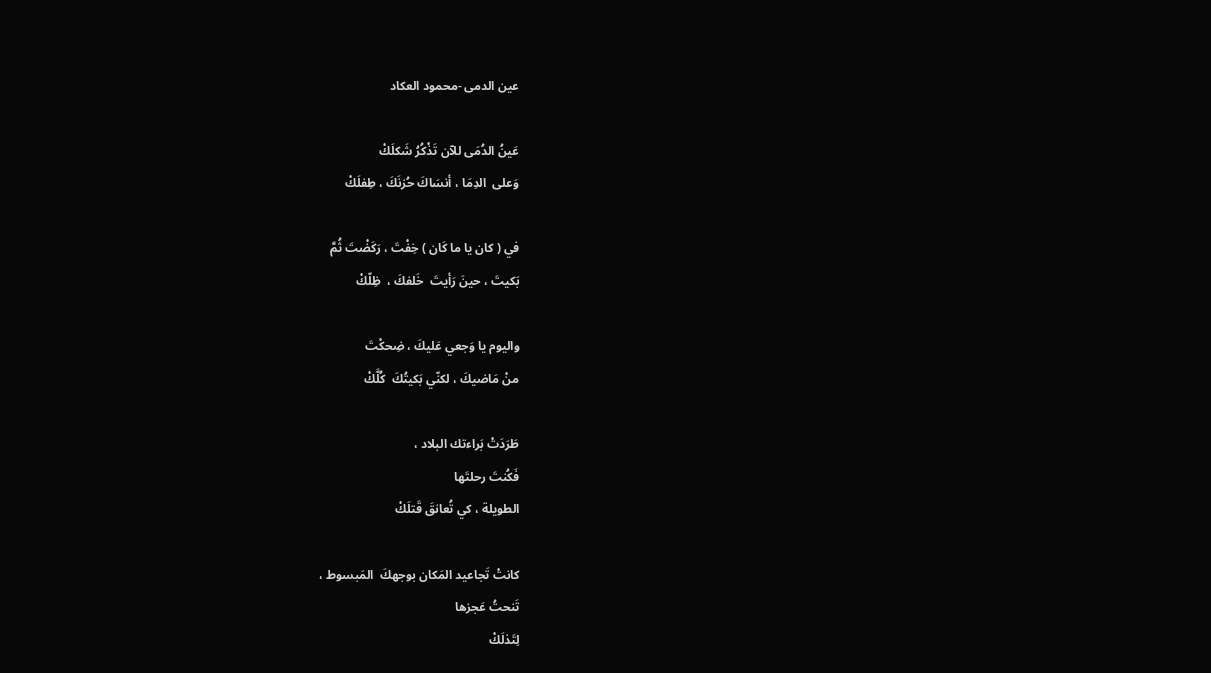عين الدمى -محمود العكاد

عَينُ الدُمَى للآن تَذْكُرُ شَكلَكْ
وَعلى  الدِمَا ، أنسَاكَ حُزنَكَ ، طِفلَكْ

في ( كان يا ما كَان ) خِفْتَ ، رَكَضْتَ ثُمَّ
بَكيتَ ، حينَ رَأيتَ  خَلفكَ ،  ظِلّكْ

واليوم يا وَجعي عَليكَ ، ضِحكْتَ
منْ مَاضيكَ ، لكنّي بَكيتُكَ  كُلَّكْ

طَرَدَتْ بَراءتك البلاد ،
فَكُنتَ رحلتَها
الطويلة ، كي تُعانقَ قَتلَكْ

كانتْ تَجاعيد المَكان بوجهكَ  المَبسوط ،
تَنحتُ عَجزها
لِتَذلَكْ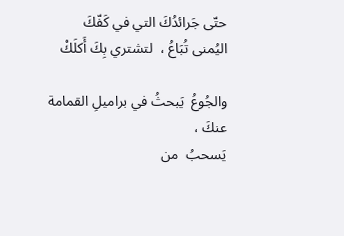حتّى جَرائدُكَ التي في كَفّكَ
اليُمنى تُبَاعُ ،  لتشتري بِكَ أَكلَكْ

والجُوعُ  يَبحثُ في براميلِ القمامة
عنكَ ،
يَسحبُ  من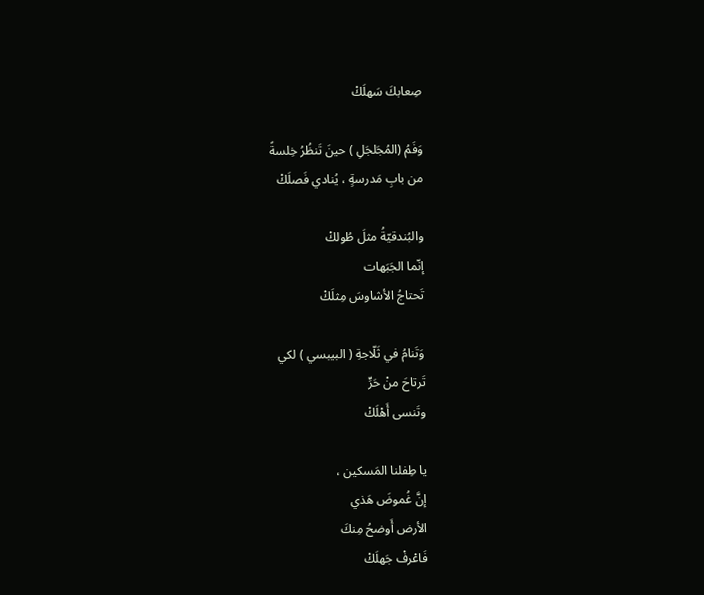صِعابكَ سَهلَكْ

وَفَمُ (المُجَلجَلِ ) حينَ تَنظُرُ خِلسةً
من بابِ مَدرسةٍ ، يُنادي فَصلَكْ

والبُندقيّةُ مثلَ طُولكْ
إنّما الجَبَهات
تَحتاجُ الأشاوسَ مِثلَكْ

وَتَنامُ في ثَلّاجةِ ( البيبسي ) لكي
تَرتاحَ منْ حَرٍّ
وتَنسى أَهْلَكْ

يا طِفلنا المَسكين ،
إنَّ غُموضَ هَذي
الأرض أَوضحُ مِنكَ
فَاعْرفْ جَهلَكْ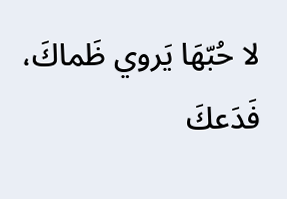لا حُبّهَا يَروي ظَماكَ،
فَدَعكَ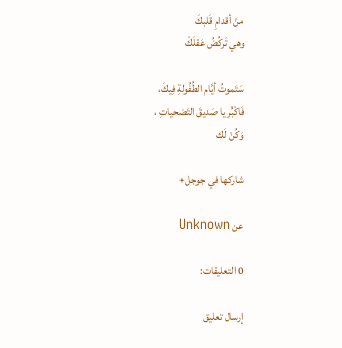منْ أقدامِ قَلبكَ
وهي تَركُضُ عَقلَكْ

سَتَموتُ أيَّام الطُفُولةِ فِيكَ،
فَاكْبُْر يا صَديقَ التَضحياتِ ،
وَكُنْ لَك

شاركها في جوجل+

عن Unknown

0 التعليقات:

إرسال تعليق